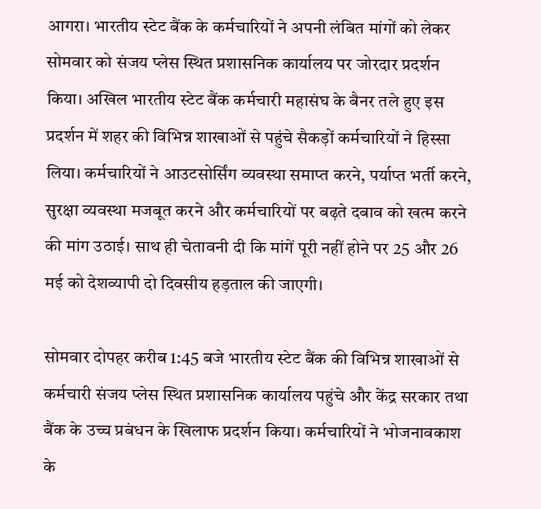आगरा। भारतीय स्टेट बैंक के कर्मचारियों ने अपनी लंबित मांगों को लेकर सोमवार को संजय प्लेस स्थित प्रशासनिक कार्यालय पर जोरदार प्रदर्शन किया। अखिल भारतीय स्टेट बैंक कर्मचारी महासंघ के बैनर तले हुए इस प्रदर्शन में शहर की विभिन्न शाखाओं से पहुंचे सैकड़ों कर्मचारियों ने हिस्सा लिया। कर्मचारियों ने आउटसोर्सिंग व्यवस्था समाप्त करने, पर्याप्त भर्ती करने, सुरक्षा व्यवस्था मजबूत करने और कर्मचारियों पर बढ़ते दबाव को खत्म करने की मांग उठाई। साथ ही चेतावनी दी कि मांगें पूरी नहीं होने पर 25 और 26 मई को देशव्यापी दो दिवसीय हड़ताल की जाएगी।

सोमवार दोपहर करीब 1:45 बजे भारतीय स्टेट बैंक की विभिन्न शाखाओं से कर्मचारी संजय प्लेस स्थित प्रशासनिक कार्यालय पहुंचे और केंद्र सरकार तथा बैंक के उच्च प्रबंधन के खिलाफ प्रदर्शन किया। कर्मचारियों ने भोजनावकाश के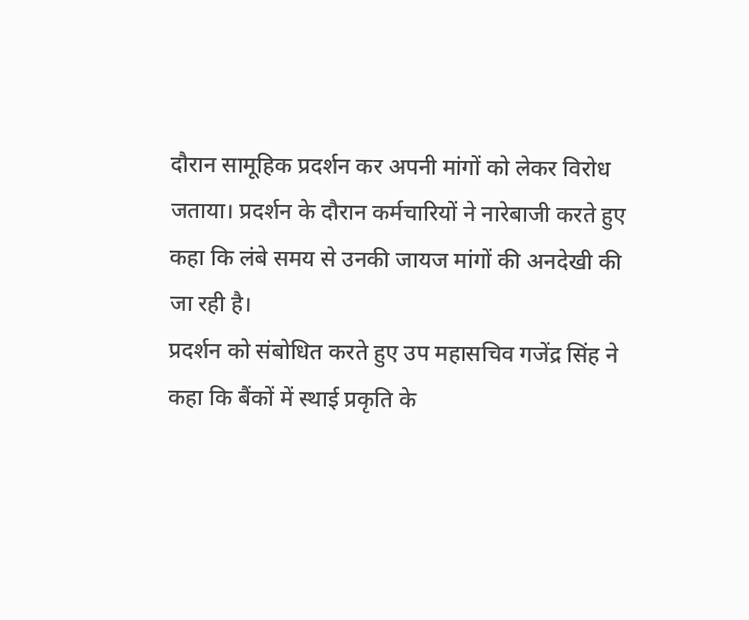दौरान सामूहिक प्रदर्शन कर अपनी मांगों को लेकर विरोध जताया। प्रदर्शन के दौरान कर्मचारियों ने नारेबाजी करते हुए कहा कि लंबे समय से उनकी जायज मांगों की अनदेखी की जा रही है।
प्रदर्शन को संबोधित करते हुए उप महासचिव गजेंद्र सिंह ने कहा कि बैंकों में स्थाई प्रकृति के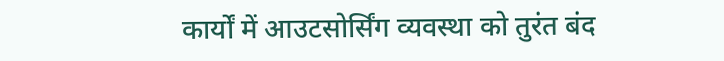कार्यों में आउटसोर्सिंग व्यवस्था को तुरंत बंद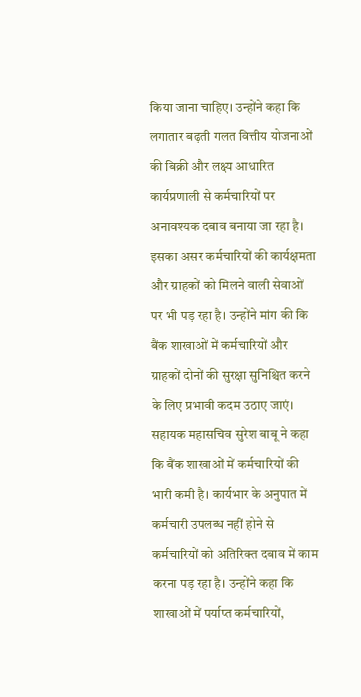किया जाना चाहिए। उन्होंने कहा कि लगातार बढ़ती गलत वित्तीय योजनाओं की बिक्री और लक्ष्य आधारित कार्यप्रणाली से कर्मचारियों पर अनावश्यक दबाव बनाया जा रहा है। इसका असर कर्मचारियों की कार्यक्षमता और ग्राहकों को मिलने वाली सेवाओं पर भी पड़ रहा है। उन्होंने मांग की कि बैंक शाखाओं में कर्मचारियों और ग्राहकों दोनों की सुरक्षा सुनिश्चित करने के लिए प्रभावी कदम उठाए जाएं।
सहायक महासचिव सुरेश बाबू ने कहा कि बैंक शाखाओं में कर्मचारियों की भारी कमी है। कार्यभार के अनुपात में कर्मचारी उपलब्ध नहीं होने से कर्मचारियों को अतिरिक्त दबाव में काम करना पड़ रहा है। उन्होंने कहा कि शाखाओं में पर्याप्त कर्मचारियों,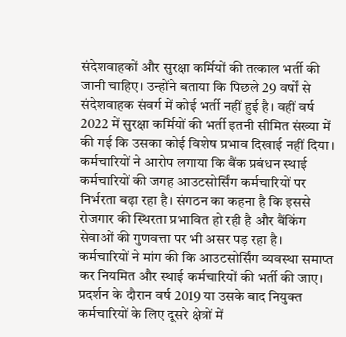संदेशवाहकों और सुरक्षा कर्मियों की तत्काल भर्ती की जानी चाहिए। उन्होंने बताया कि पिछले 29 वर्षों से संदेशवाहक संवर्ग में कोई भर्ती नहीं हुई है। वहीं वर्ष 2022 में सुरक्षा कर्मियों की भर्ती इतनी सीमित संख्या में की गई कि उसका कोई विशेष प्रभाव दिखाई नहीं दिया।
कर्मचारियों ने आरोप लगाया कि बैंक प्रबंधन स्थाई कर्मचारियों की जगह आउटसोर्सिंग कर्मचारियों पर निर्भरता बढ़ा रहा है। संगठन का कहना है कि इससे रोजगार की स्थिरता प्रभावित हो रही है और बैंकिंग सेवाओं की गुणवत्ता पर भी असर पड़ रहा है। कर्मचारियों ने मांग की कि आउटसोर्सिंग व्यवस्था समाप्त कर नियमित और स्थाई कर्मचारियों की भर्ती की जाए।
प्रदर्शन के दौरान वर्ष 2019 या उसके बाद नियुक्त कर्मचारियों के लिए दूसरे क्षेत्रों में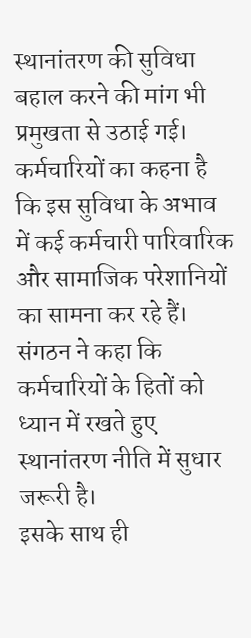स्थानांतरण की सुविधा बहाल करने की मांग भी प्रमुखता से उठाई गई। कर्मचारियों का कहना है कि इस सुविधा के अभाव में कई कर्मचारी पारिवारिक और सामाजिक परेशानियों का सामना कर रहे हैं। संगठन ने कहा कि कर्मचारियों के हितों को ध्यान में रखते हुए स्थानांतरण नीति में सुधार जरूरी है।
इसके साथ ही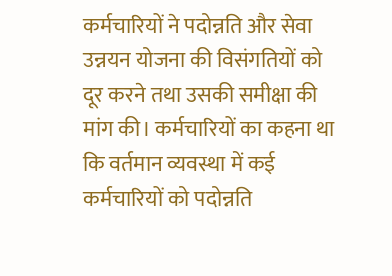कर्मचारियों ने पदोन्नति और सेवा उन्नयन योजना की विसंगतियों को दूर करने तथा उसकी समीक्षा की मांग की। कर्मचारियों का कहना था कि वर्तमान व्यवस्था में कई कर्मचारियों को पदोन्नति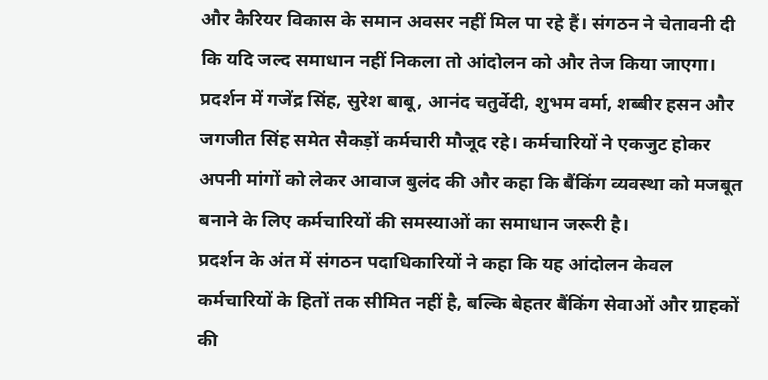और कैरियर विकास के समान अवसर नहीं मिल पा रहे हैं। संगठन ने चेतावनी दी कि यदि जल्द समाधान नहीं निकला तो आंदोलन को और तेज किया जाएगा।
प्रदर्शन में गजेंद्र सिंह, सुरेश बाबू, आनंद चतुर्वेदी, शुभम वर्मा, शब्बीर हसन और जगजीत सिंह समेत सैकड़ों कर्मचारी मौजूद रहे। कर्मचारियों ने एकजुट होकर अपनी मांगों को लेकर आवाज बुलंद की और कहा कि बैंकिंग व्यवस्था को मजबूत बनाने के लिए कर्मचारियों की समस्याओं का समाधान जरूरी है।
प्रदर्शन के अंत में संगठन पदाधिकारियों ने कहा कि यह आंदोलन केवल कर्मचारियों के हितों तक सीमित नहीं है, बल्कि बेहतर बैंकिंग सेवाओं और ग्राहकों की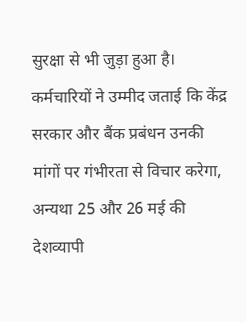सुरक्षा से भी जुड़ा हुआ है। कर्मचारियों ने उम्मीद जताई कि केंद्र सरकार और बैंक प्रबंधन उनकी मांगों पर गंभीरता से विचार करेगा, अन्यथा 25 और 26 मई की देशव्यापी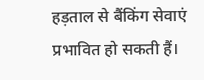हड़ताल से बैंकिंग सेवाएं प्रभावित हो सकती हैं।